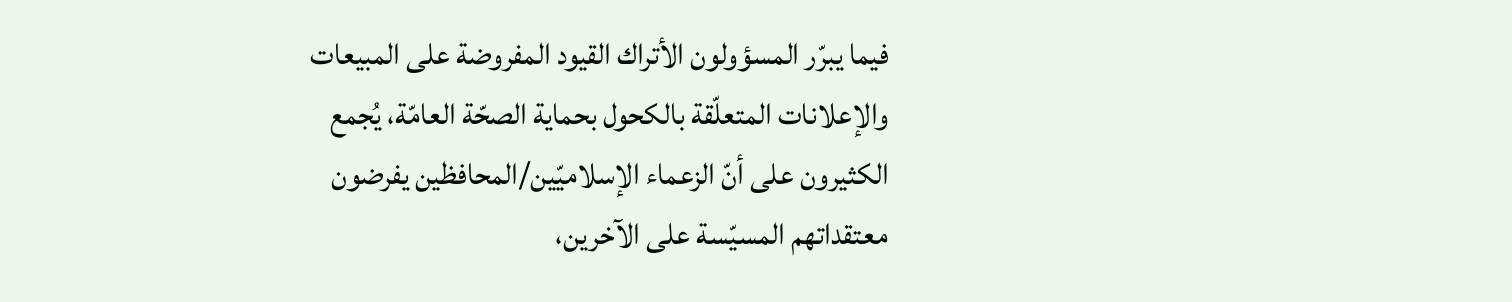فيما يبرّر المسؤولون الأتراك القيود المفروضة على المبيعات والإعلانات المتعلّقة بالكحول بحماية الصحّة العامّة، يُجمع الكثيرون على أنّ الزعماء الإسلاميّين/المحافظين يفرضون معتقداتهم المسيّسة على الآخرين،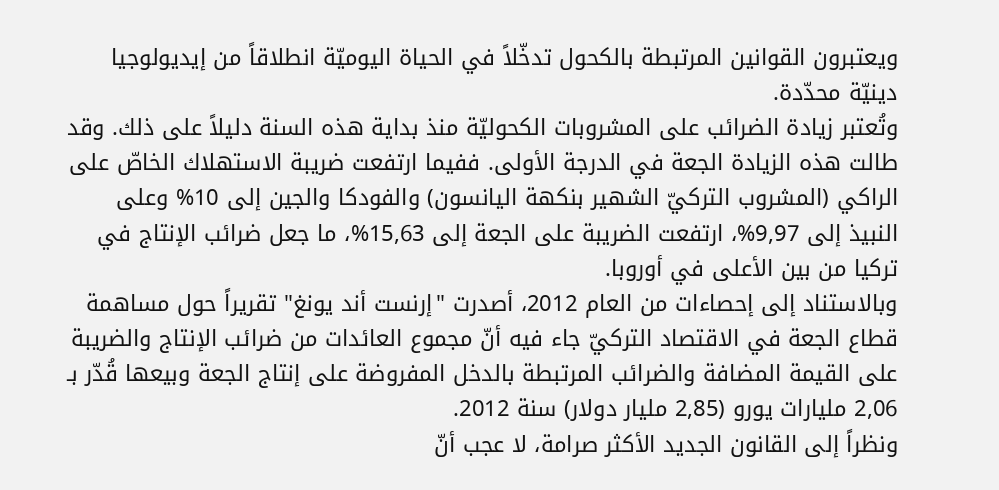ويعتبرون القوانين المرتبطة بالكحول تدخّلاً في الحياة اليوميّة انطلاقاً من إيديولوجيا دينيّة محدّدة.
وتُعتبر زيادة الضرائب على المشروبات الكحوليّة منذ بداية هذه السنة دليلاً على ذلك. وقد طالت هذه الزيادة الجعة في الدرجة الأولى. ففيما ارتفعت ضريبة الاستهلاك الخاصّ على الراكي (المشروب التركيّ الشهير بنكهة اليانسون) والفودكا والجين إلى 10% وعلى النبيذ إلى 9,97%، ارتفعت الضريبة على الجعة إلى 15,63%، ما جعل ضرائب الإنتاج في تركيا من بين الأعلى في أوروبا.
وبالاستناد إلى إحصاءات من العام 2012، أصدرت "إرنست أند يونغ" تقريراً حول مساهمة قطاع الجعة في الاقتصاد التركيّ جاء فيه أنّ مجموع العائدات من ضرائب الإنتاج والضريبة على القيمة المضافة والضرائب المرتبطة بالدخل المفروضة على إنتاج الجعة وبيعها قُدّر بـ 2,06 مليارات يورو (2,85 مليار دولار) سنة 2012.
ونظراً إلى القانون الجديد الأكثر صرامة، لا عجب أنّ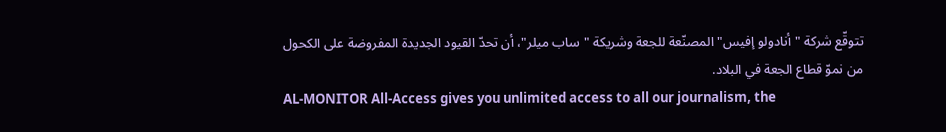تتوقّع شركة "أنادولو إفيس" المصنّعة للجعة وشريكة "ساب ميلر"، أن تحدّ القيود الجديدة المفروضة على الكحول من نموّ قطاع الجعة في البلاد.
AL-MONITOR All-Access gives you unlimited access to all our journalism, the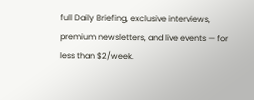full Daily Briefing, exclusive interviews, premium newsletters, and live events — for less than $2/week.